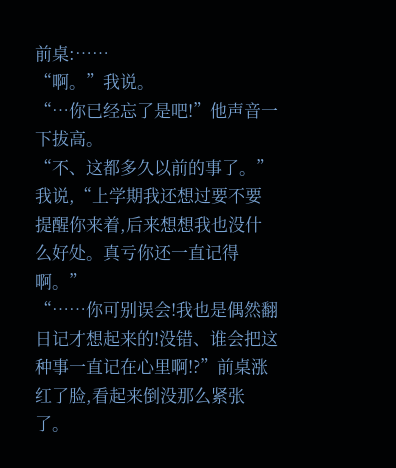前桌:……
“啊。”我说。
“…你已经忘了是吧!”他声音一下拔高。
“不、这都多久以前的事了。”我说,“上学期我还想过要不要提醒你来着,后来想想我也没什么好处。真亏你还一直记得啊。”
“……你可别误会!我也是偶然翻日记才想起来的!没错、谁会把这种事一直记在心里啊!?”前桌涨红了脸,看起来倒没那么紧张了。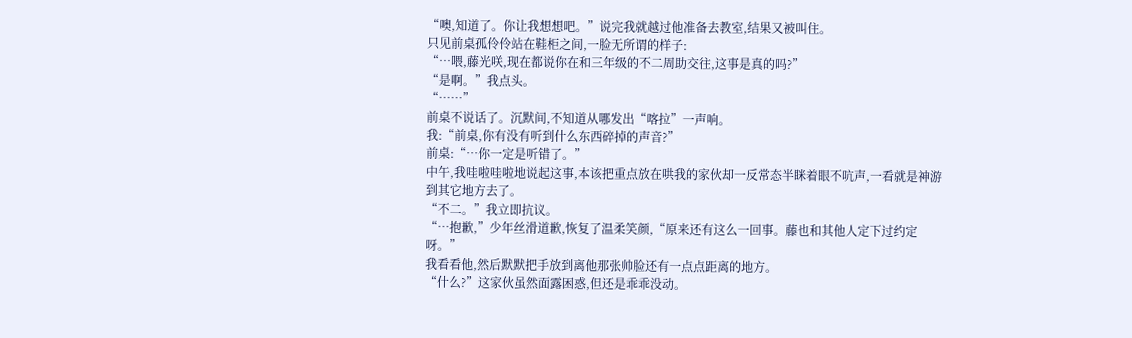“噢,知道了。你让我想想吧。”说完我就越过他准备去教室,结果又被叫住。
只见前桌孤伶伶站在鞋柜之间,一脸无所谓的样子:
“…喂,藤光咲,现在都说你在和三年级的不二周助交往,这事是真的吗?”
“是啊。”我点头。
“……”
前桌不说话了。沉默间,不知道从哪发出“喀拉”一声响。
我:“前桌,你有没有听到什么东西碎掉的声音?”
前桌:“…你一定是听错了。”
中午,我哇啦哇啦地说起这事,本该把重点放在哄我的家伙却一反常态半眯着眼不吭声,一看就是神游到其它地方去了。
“不二。”我立即抗议。
“…抱歉,”少年丝滑道歉,恢复了温柔笑颜,“原来还有这么一回事。藤也和其他人定下过约定呀。”
我看看他,然后默默把手放到离他那张帅脸还有一点点距离的地方。
“什么?”这家伙虽然面露困惑,但还是乖乖没动。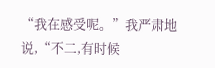“我在感受呢。”我严肃地说,“不二,有时候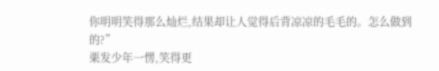你明明笑得那么灿烂,结果却让人觉得后背凉凉的毛毛的。怎么做到的?”
栗发少年一愣,笑得更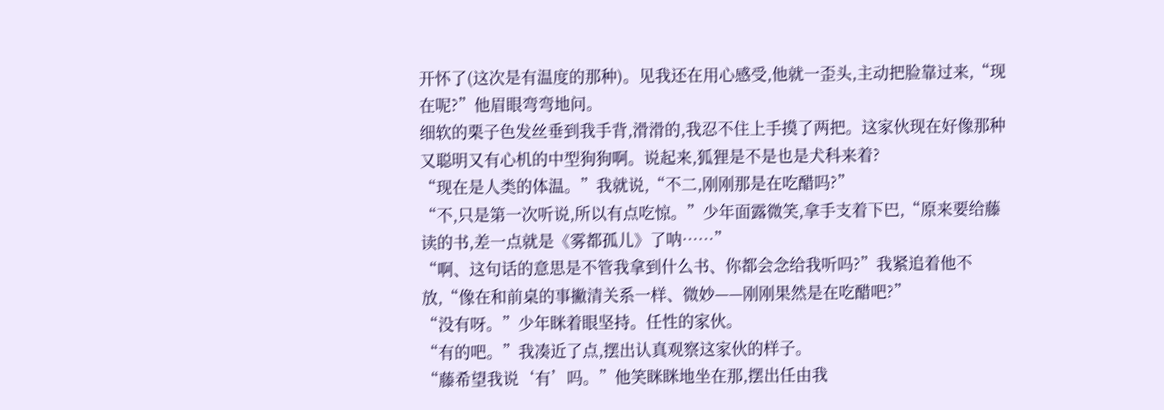开怀了(这次是有温度的那种)。见我还在用心感受,他就一歪头,主动把脸靠过来,“现在呢?”他眉眼弯弯地问。
细软的栗子色发丝垂到我手背,滑滑的,我忍不住上手摸了两把。这家伙现在好像那种又聪明又有心机的中型狗狗啊。说起来,狐狸是不是也是犬科来着?
“现在是人类的体温。”我就说,“不二,刚刚那是在吃醋吗?”
“不,只是第一次听说,所以有点吃惊。”少年面露微笑,拿手支着下巴,“原来要给藤读的书,差一点就是《雾都孤儿》了呐……”
“啊、这句话的意思是不管我拿到什么书、你都会念给我听吗?”我紧追着他不放,“像在和前桌的事撇清关系一样、微妙——刚刚果然是在吃醋吧?”
“没有呀。”少年眯着眼坚持。任性的家伙。
“有的吧。”我凑近了点,摆出认真观察这家伙的样子。
“藤希望我说‘有’吗。”他笑眯眯地坐在那,摆出任由我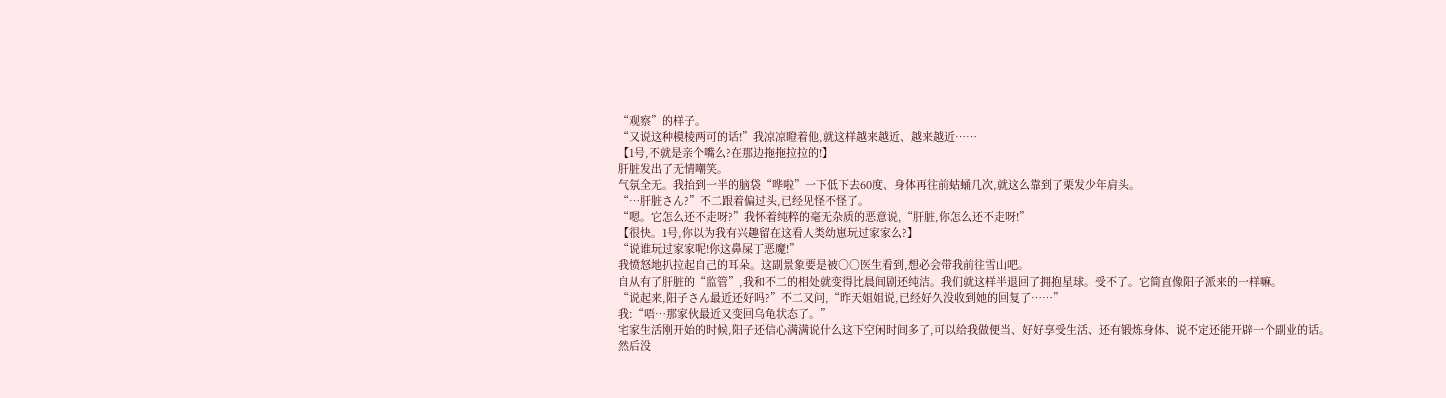“观察”的样子。
“又说这种模棱两可的话!”我凉凉瞪着他,就这样越来越近、越来越近……
【1号,不就是亲个嘴么?在那边拖拖拉拉的!】
肝脏发出了无情嘲笑。
气氛全无。我抬到一半的脑袋“哗啦”一下低下去60度、身体再往前蛄蛹几次,就这么靠到了栗发少年肩头。
“…肝脏さん?”不二跟着偏过头,已经见怪不怪了。
“嗯。它怎么还不走呀?”我怀着纯粹的毫无杂质的恶意说,“肝脏,你怎么还不走呀!”
【很快。1号,你以为我有兴趣留在这看人类幼崽玩过家家么?】
“说谁玩过家家呢!你这鼻屎丁恶魔!”
我愤怒地扒拉起自己的耳朵。这副景象要是被○○医生看到,想必会带我前往雪山吧。
自从有了肝脏的“监管”,我和不二的相处就变得比晨间剧还纯洁。我们就这样半退回了拥抱星球。受不了。它简直像阳子派来的一样嘛。
“说起来,阳子さん最近还好吗?”不二又问,“昨天姐姐说,已经好久没收到她的回复了……”
我:“唔…那家伙最近又变回乌龟状态了。”
宅家生活刚开始的时候,阳子还信心满满说什么这下空闲时间多了,可以给我做便当、好好享受生活、还有锻炼身体、说不定还能开辟一个副业的话。
然后没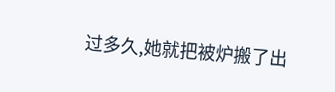过多久,她就把被炉搬了出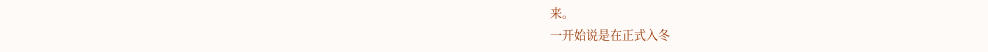来。
一开始说是在正式入冬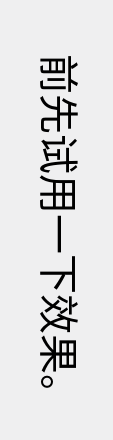前先试用一下效果。